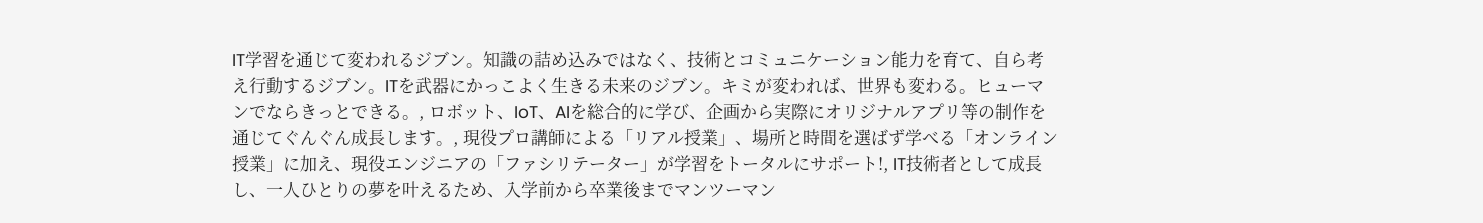IT学習を通じて変われるジブン。知識の詰め込みではなく、技術とコミュニケーション能力を育て、自ら考え行動するジブン。ITを武器にかっこよく生きる未来のジブン。キミが変われば、世界も変わる。ヒューマンでならきっとできる。, ロボット、IoT、AIを総合的に学び、企画から実際にオリジナルアプリ等の制作を通じてぐんぐん成長します。, 現役プロ講師による「リアル授業」、場所と時間を選ばず学べる「オンライン授業」に加え、現役エンジニアの「ファシリテーター」が学習をトータルにサポート!, IT技術者として成長し、一人ひとりの夢を叶えるため、入学前から卒業後までマンツーマン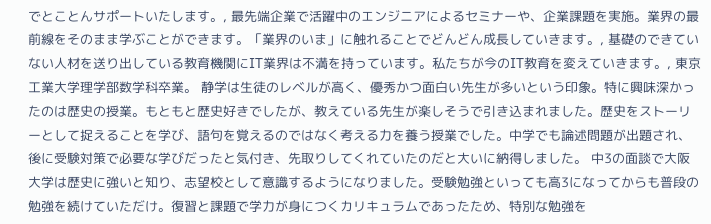でとことんサポートいたします。, 最先端企業で活躍中のエンジニアによるセミナーや、企業課題を実施。業界の最前線をそのまま学ぶことができます。「業界のいま」に触れることでどんどん成長していきます。, 基礎のできていない人材を送り出している教育機関にIT業界は不満を持っています。私たちが今のIT教育を変えていきます。, 東京工業大学理学部数学科卒業。 静学は生徒のレベルが高く、優秀かつ面白い先生が多いという印象。特に興味深かったのは歴史の授業。もともと歴史好きでしたが、教えている先生が楽しそうで引き込まれました。歴史をストーリーとして捉えることを学び、語句を覚えるのではなく考える力を養う授業でした。中学でも論述問題が出題され、後に受験対策で必要な学びだったと気付き、先取りしてくれていたのだと大いに納得しました。 中3の面談で大阪大学は歴史に強いと知り、志望校として意識するようになりました。受験勉強といっても高3になってからも普段の勉強を続けていただけ。復習と課題で学力が身につくカリキュラムであったため、特別な勉強を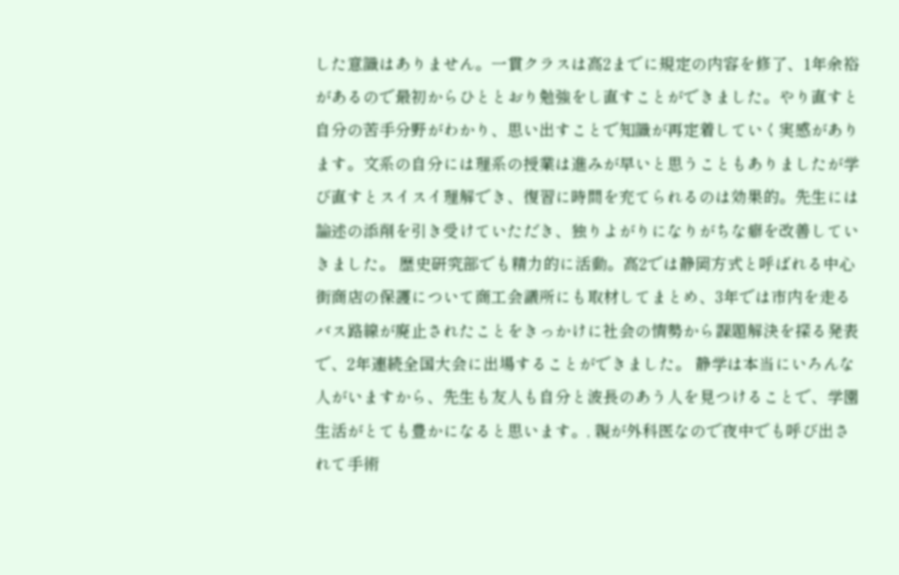した意識はありません。一貫クラスは高2までに規定の内容を修了、1年余裕があるので最初からひととおり勉強をし直すことができました。やり直すと自分の苦手分野がわかり、思い出すことで知識が再定着していく実感があります。文系の自分には理系の授業は進みが早いと思うこともありましたが学び直すとスイスイ理解でき、復習に時間を充てられるのは効果的。先生には論述の添削を引き受けていただき、独りよがりになりがちな癖を改善していきました。 歴史研究部でも精力的に活動。高2では静岡方式と呼ばれる中心街商店の保護について商工会議所にも取材してまとめ、3年では市内を走るバス路線が廃止されたことをきっかけに社会の情勢から課題解決を探る発表で、2年連続全国大会に出場することができました。 静学は本当にいろんな人がいますから、先生も友人も自分と波長のあう人を見つけることで、学園生活がとても豊かになると思います。, 親が外科医なので夜中でも呼び出されて手術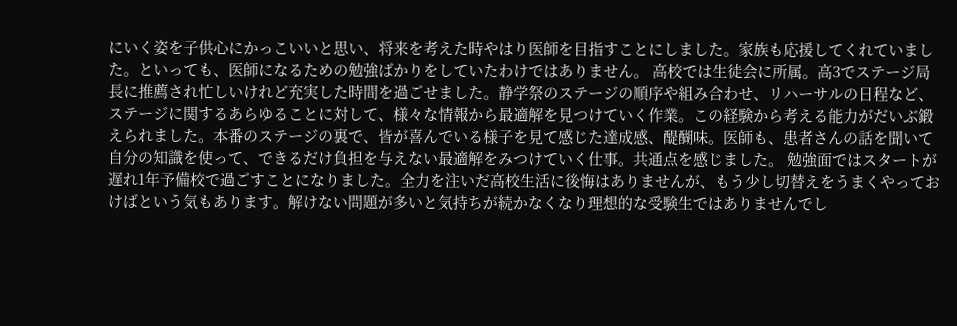にいく姿を子供心にかっこいいと思い、将来を考えた時やはり医師を目指すことにしました。家族も応援してくれていました。といっても、医師になるための勉強ばかりをしていたわけではありません。 高校では生徒会に所属。高3でステージ局長に推薦され忙しいけれど充実した時間を過ごせました。静学祭のステージの順序や組み合わせ、リハーサルの日程など、ステージに関するあらゆることに対して、様々な情報から最適解を見つけていく作業。この経験から考える能力がだいぶ鍛えられました。本番のステージの裏で、皆が喜んでいる様子を見て感じた達成感、醍醐味。医師も、患者さんの話を聞いて自分の知識を使って、できるだけ負担を与えない最適解をみつけていく仕事。共通点を感じました。 勉強面ではスタートが遅れ1年予備校で過ごすことになりました。全力を注いだ高校生活に後悔はありませんが、もう少し切替えをうまくやっておけばという気もあります。解けない問題が多いと気持ちが続かなくなり理想的な受験生ではありませんでし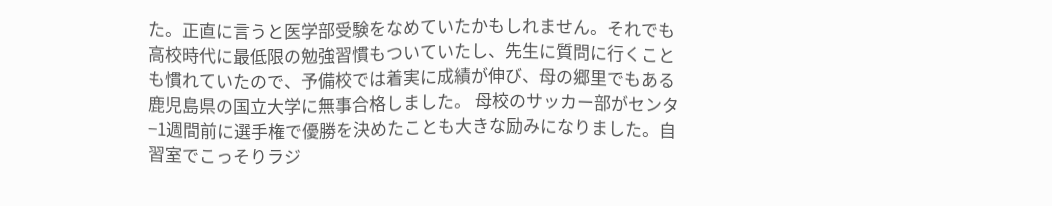た。正直に言うと医学部受験をなめていたかもしれません。それでも高校時代に最低限の勉強習慣もついていたし、先生に質問に行くことも慣れていたので、予備校では着実に成績が伸び、母の郷里でもある鹿児島県の国立大学に無事合格しました。 母校のサッカー部がセンタ−1週間前に選手権で優勝を決めたことも大きな励みになりました。自習室でこっそりラジ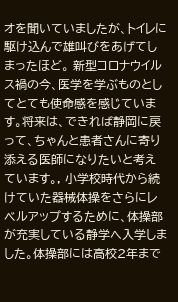オを聞いていましたが、トイレに駆け込んで雄叫びをあげてしまったほど。 新型コロナウイルス禍の今、医学を学ぶものとしてとても使命感を感じています。将来は、できれば静岡に戻って、ちゃんと患者さんに寄り添える医師になりたいと考えています。, 小学校時代から続けていた器械体操をさらにレベルアップするために、体操部が充実している静学へ入学しました。体操部には高校2年まで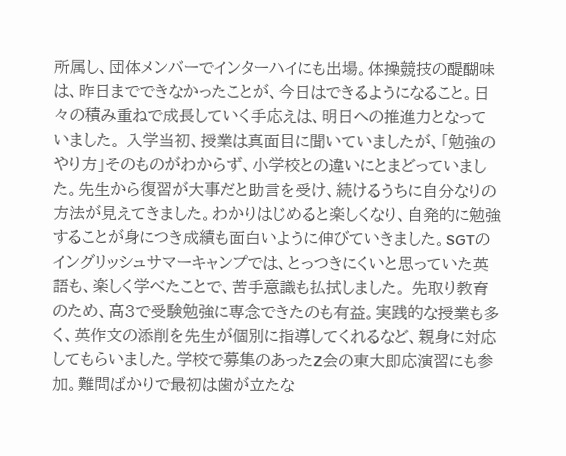所属し、団体メンバーでインターハイにも出場。体操競技の醍醐味は、昨日までできなかったことが、今日はできるようになること。日々の積み重ねで成長していく手応えは、明日への推進力となっていました。 入学当初、授業は真面目に聞いていましたが、「勉強のやり方」そのものがわからず、小学校との違いにとまどっていました。先生から復習が大事だと助言を受け、続けるうちに自分なりの方法が見えてきました。わかりはじめると楽しくなり、自発的に勉強することが身につき成績も面白いように伸びていきました。SGTのイングリッシュサマーキャンプでは、とっつきにくいと思っていた英語も、楽しく学べたことで、苦手意識も払拭しました。 先取り教育のため、高3で受験勉強に専念できたのも有益。実践的な授業も多く、英作文の添削を先生が個別に指導してくれるなど、親身に対応してもらいました。学校で募集のあったZ会の東大即応演習にも参加。難問ばかりで最初は歯が立たな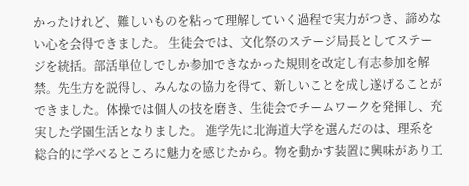かったけれど、難しいものを粘って理解していく過程で実力がつき、諦めない心を会得できました。 生徒会では、文化祭のステージ局長としてステージを統括。部活単位しでしか参加できなかった規則を改定し有志参加を解禁。先生方を説得し、みんなの協力を得て、新しいことを成し遂げることができました。体操では個人の技を磨き、生徒会でチームワークを発揮し、充実した学園生活となりました。 進学先に北海道大学を選んだのは、理系を総合的に学べるところに魅力を感じたから。物を動かす装置に興味があり工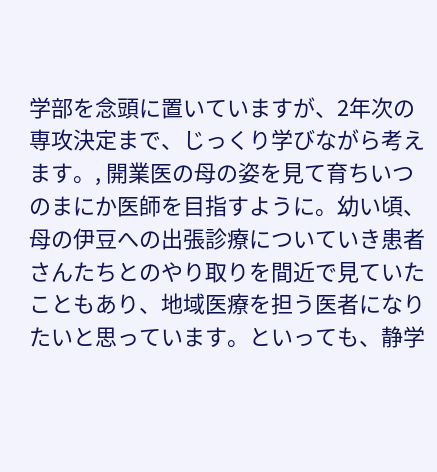学部を念頭に置いていますが、2年次の専攻決定まで、じっくり学びながら考えます。, 開業医の母の姿を見て育ちいつのまにか医師を目指すように。幼い頃、母の伊豆への出張診療についていき患者さんたちとのやり取りを間近で見ていたこともあり、地域医療を担う医者になりたいと思っています。といっても、静学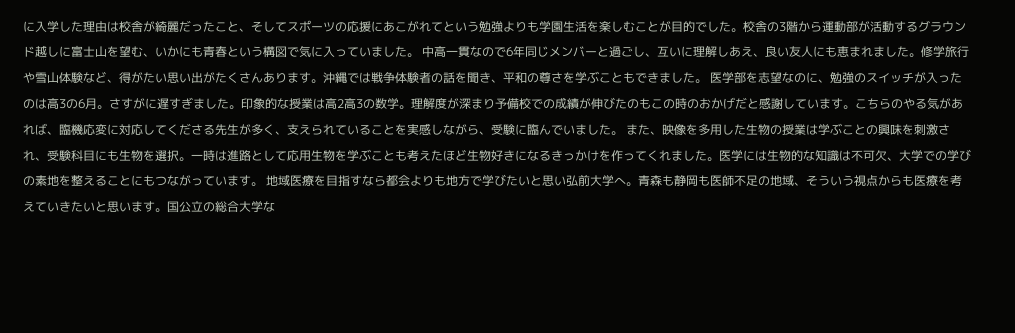に入学した理由は校舎が綺麗だったこと、そしてスポーツの応援にあこがれてという勉強よりも学園生活を楽しむことが目的でした。校舎の3階から運動部が活動するグラウンド越しに富士山を望む、いかにも青春という構図で気に入っていました。 中高一貫なので6年同じメンバーと過ごし、互いに理解しあえ、良い友人にも恵まれました。修学旅行や雪山体験など、得がたい思い出がたくさんあります。沖縄では戦争体験者の話を聞き、平和の尊さを学ぶこともできました。 医学部を志望なのに、勉強のスイッチが入ったのは高3の6月。さすがに遅すぎました。印象的な授業は高2高3の数学。理解度が深まり予備校での成績が伸びたのもこの時のおかげだと感謝しています。こちらのやる気があれば、臨機応変に対応してくださる先生が多く、支えられていることを実感しながら、受験に臨んでいました。 また、映像を多用した生物の授業は学ぶことの興味を刺激され、受験科目にも生物を選択。一時は進路として応用生物を学ぶことも考えたほど生物好きになるきっかけを作ってくれました。医学には生物的な知識は不可欠、大学での学びの素地を整えることにもつながっています。 地域医療を目指すなら都会よりも地方で学びたいと思い弘前大学へ。青森も静岡も医師不足の地域、そういう視点からも医療を考えていきたいと思います。国公立の総合大学な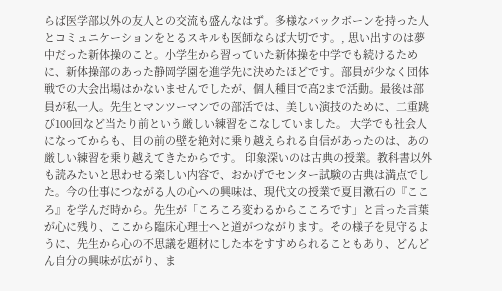らば医学部以外の友人との交流も盛んなはず。多様なバックボーンを持った人とコミュニケーションをとるスキルも医師ならば大切です。, 思い出すのは夢中だった新体操のこと。小学生から習っていた新体操を中学でも続けるために、新体操部のあった静岡学園を進学先に決めたほどです。部員が少なく団体戦での大会出場はかないませんでしたが、個人種目で高2まで活動。最後は部員が私一人。先生とマンツーマンでの部活では、美しい演技のために、二重跳び100回など当たり前という厳しい練習をこなしていました。 大学でも社会人になってからも、目の前の壁を絶対に乗り越えられる自信があったのは、あの厳しい練習を乗り越えてきたからです。 印象深いのは古典の授業。教科書以外も読みたいと思わせる楽しい内容で、おかげでセンター試験の古典は満点でした。今の仕事につながる人の心への興味は、現代文の授業で夏目漱石の『こころ』を学んだ時から。先生が「ころころ変わるからこころです」と言った言葉が心に残り、ここから臨床心理士へと道がつながります。その様子を見守るように、先生から心の不思議を題材にした本をすすめられることもあり、どんどん自分の興味が広がり、ま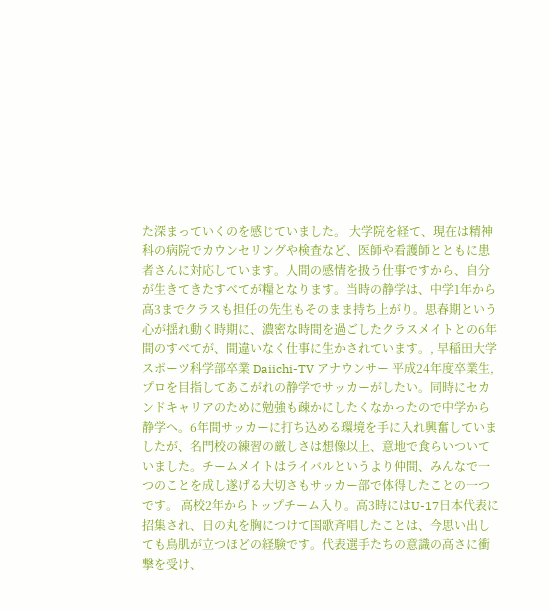た深まっていくのを感じていました。 大学院を経て、現在は精神科の病院でカウンセリングや検査など、医師や看護師とともに患者さんに対応しています。人間の感情を扱う仕事ですから、自分が生きてきたすべてが糧となります。当時の静学は、中学1年から高3までクラスも担任の先生もそのまま持ち上がり。思春期という心が揺れ動く時期に、濃密な時間を過ごしたクラスメイトとの6年間のすべてが、間違いなく仕事に生かされています。, 早稲田大学 スポーツ科学部卒業 Daiichi-TV アナウンサー 平成24年度卒業生, プロを目指してあこがれの静学でサッカーがしたい。同時にセカンドキャリアのために勉強も疎かにしたくなかったので中学から静学へ。6年間サッカーに打ち込める環境を手に入れ興奮していましたが、名門校の練習の厳しさは想像以上、意地で食らいついていました。チームメイトはライバルというより仲間、みんなで一つのことを成し遂げる大切さもサッカー部で体得したことの一つです。 高校2年からトップチーム入り。高3時にはU-17日本代表に招集され、日の丸を胸につけて国歌斉唱したことは、今思い出しても鳥肌が立つほどの経験です。代表選手たちの意識の高さに衝撃を受け、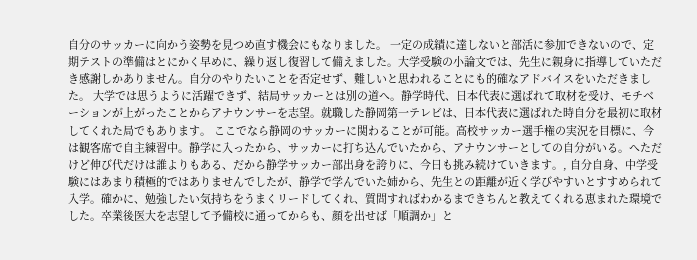自分のサッカーに向かう姿勢を見つめ直す機会にもなりました。 一定の成績に達しないと部活に参加できないので、定期テストの準備はとにかく早めに、繰り返し復習して備えました。大学受験の小論文では、先生に親身に指導していただき感謝しかありません。自分のやりたいことを否定せず、難しいと思われることにも的確なアドバイスをいただきました。 大学では思うように活躍できず、結局サッカーとは別の道へ。静学時代、日本代表に選ばれて取材を受け、モチベーションが上がったことからアナウンサーを志望。就職した静岡第一テレビは、日本代表に選ばれた時自分を最初に取材してくれた局でもあります。 ここでなら静岡のサッカーに関わることが可能。高校サッカー選手権の実況を目標に、今は観客席で自主練習中。静学に入ったから、サッカーに打ち込んでいたから、アナウンサーとしての自分がいる。へただけど伸び代だけは誰よりもある、だから静学サッカー部出身を誇りに、今日も挑み続けていきます。, 自分自身、中学受験にはあまり積極的ではありませんでしたが、静学で学んでいた姉から、先生との距離が近く学びやすいとすすめられて入学。確かに、勉強したい気持ちをうまくリードしてくれ、質問すればわかるまできちんと教えてくれる恵まれた環境でした。卒業後医大を志望して予備校に通ってからも、顔を出せば「順調か」と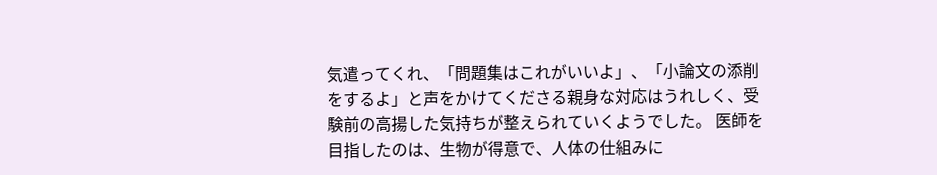気遣ってくれ、「問題集はこれがいいよ」、「小論文の添削をするよ」と声をかけてくださる親身な対応はうれしく、受験前の高揚した気持ちが整えられていくようでした。 医師を目指したのは、生物が得意で、人体の仕組みに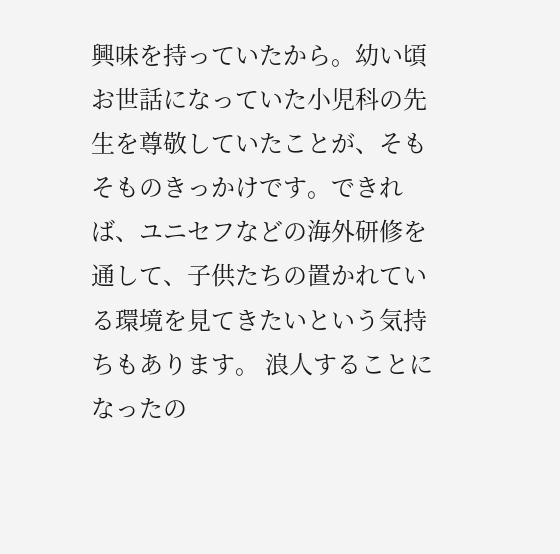興味を持っていたから。幼い頃お世話になっていた小児科の先生を尊敬していたことが、そもそものきっかけです。できれば、ユニセフなどの海外研修を通して、子供たちの置かれている環境を見てきたいという気持ちもあります。 浪人することになったの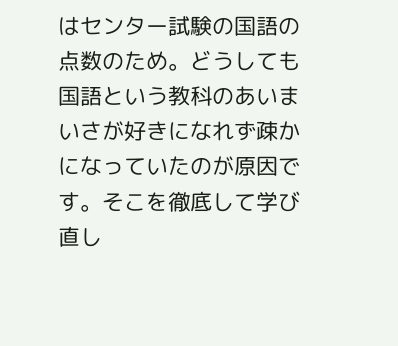はセンター試験の国語の点数のため。どうしても国語という教科のあいまいさが好きになれず疎かになっていたのが原因です。そこを徹底して学び直し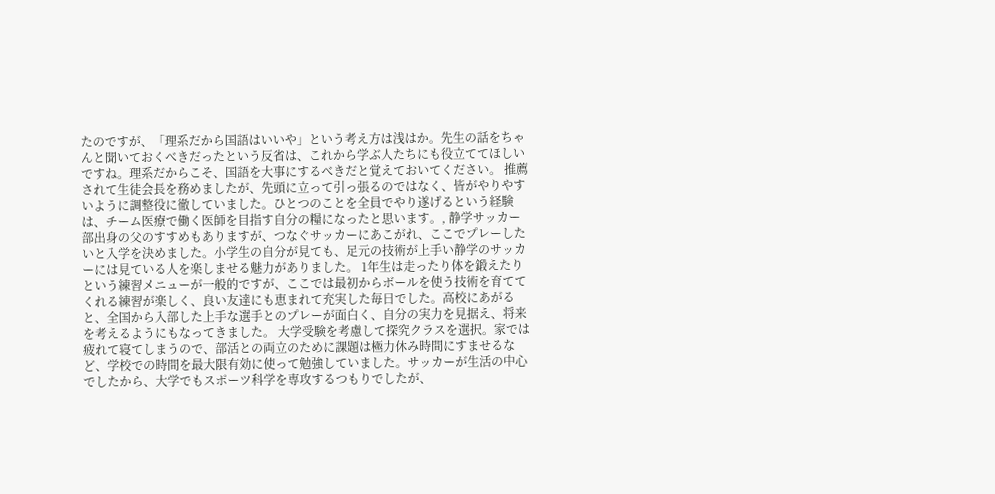たのですが、「理系だから国語はいいや」という考え方は浅はか。先生の話をちゃんと聞いておくべきだったという反省は、これから学ぶ人たちにも役立ててほしいですね。理系だからこそ、国語を大事にするべきだと覚えておいてください。 推薦されて生徒会長を務めましたが、先頭に立って引っ張るのではなく、皆がやりやすいように調整役に徹していました。ひとつのことを全員でやり遂げるという経験は、チーム医療で働く医師を目指す自分の糧になったと思います。, 静学サッカー部出身の父のすすめもありますが、つなぐサッカーにあこがれ、ここでプレーしたいと入学を決めました。小学生の自分が見ても、足元の技術が上手い静学のサッカーには見ている人を楽しませる魅力がありました。 1年生は走ったり体を鍛えたりという練習メニューが一般的ですが、ここでは最初からボールを使う技術を育ててくれる練習が楽しく、良い友達にも恵まれて充実した毎日でした。高校にあがると、全国から入部した上手な選手とのプレーが面白く、自分の実力を見据え、将来を考えるようにもなってきました。 大学受験を考慮して探究クラスを選択。家では疲れて寝てしまうので、部活との両立のために課題は極力休み時間にすませるなど、学校での時間を最大限有効に使って勉強していました。サッカーが生活の中心でしたから、大学でもスポーツ科学を専攻するつもりでしたが、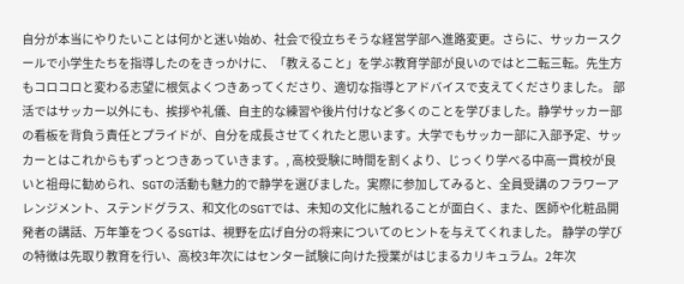自分が本当にやりたいことは何かと迷い始め、社会で役立ちそうな経営学部へ進路変更。さらに、サッカースクールで小学生たちを指導したのをきっかけに、「教えること」を学ぶ教育学部が良いのではと二転三転。先生方もコロコロと変わる志望に根気よくつきあってくださり、適切な指導とアドバイスで支えてくださりました。 部活ではサッカー以外にも、挨拶や礼儀、自主的な練習や後片付けなど多くのことを学びました。静学サッカー部の看板を背負う責任とプライドが、自分を成長させてくれたと思います。大学でもサッカー部に入部予定、サッカーとはこれからもずっとつきあっていきます。, 高校受験に時間を割くより、じっくり学べる中高一貫校が良いと祖母に勧められ、SGTの活動も魅力的で静学を選びました。実際に参加してみると、全員受講のフラワーアレンジメント、ステンドグラス、和文化のSGTでは、未知の文化に触れることが面白く、また、医師や化粧品開発者の講話、万年筆をつくるSGTは、視野を広げ自分の将来についてのヒントを与えてくれました。 静学の学びの特徴は先取り教育を行い、高校3年次にはセンター試験に向けた授業がはじまるカリキュラム。2年次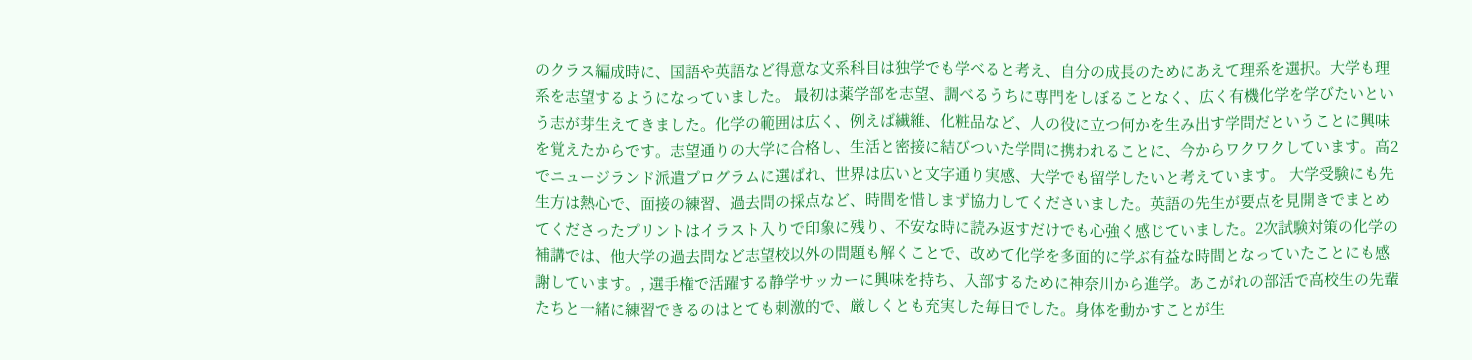のクラス編成時に、国語や英語など得意な文系科目は独学でも学べると考え、自分の成長のためにあえて理系を選択。大学も理系を志望するようになっていました。 最初は薬学部を志望、調べるうちに専門をしぼることなく、広く有機化学を学びたいという志が芽生えてきました。化学の範囲は広く、例えば繊維、化粧品など、人の役に立つ何かを生み出す学問だということに興味を覚えたからです。志望通りの大学に合格し、生活と密接に結びついた学問に携われることに、今からワクワクしています。高2でニュージランド派遣プログラムに選ばれ、世界は広いと文字通り実感、大学でも留学したいと考えています。 大学受験にも先生方は熱心で、面接の練習、過去問の採点など、時間を惜しまず協力してくださいました。英語の先生が要点を見開きでまとめてくださったプリントはイラスト入りで印象に残り、不安な時に読み返すだけでも心強く感じていました。2次試験対策の化学の補講では、他大学の過去問など志望校以外の問題も解くことで、改めて化学を多面的に学ぶ有益な時間となっていたことにも感謝しています。, 選手権で活躍する静学サッカーに興味を持ち、入部するために神奈川から進学。あこがれの部活で高校生の先輩たちと一緒に練習できるのはとても刺激的で、厳しくとも充実した毎日でした。身体を動かすことが生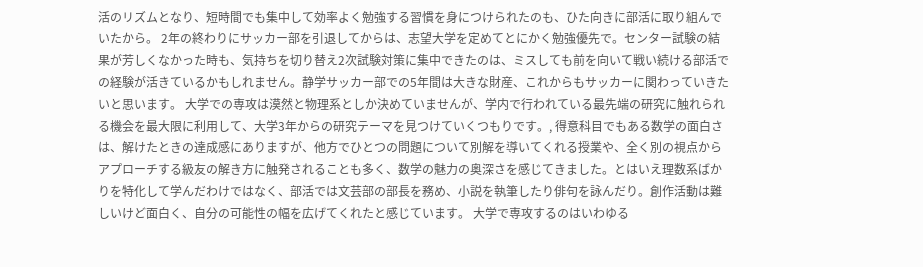活のリズムとなり、短時間でも集中して効率よく勉強する習慣を身につけられたのも、ひた向きに部活に取り組んでいたから。 2年の終わりにサッカー部を引退してからは、志望大学を定めてとにかく勉強優先で。センター試験の結果が芳しくなかった時も、気持ちを切り替え2次試験対策に集中できたのは、ミスしても前を向いて戦い続ける部活での経験が活きているかもしれません。静学サッカー部での5年間は大きな財産、これからもサッカーに関わっていきたいと思います。 大学での専攻は漠然と物理系としか決めていませんが、学内で行われている最先端の研究に触れられる機会を最大限に利用して、大学3年からの研究テーマを見つけていくつもりです。, 得意科目でもある数学の面白さは、解けたときの達成感にありますが、他方でひとつの問題について別解を導いてくれる授業や、全く別の視点からアプローチする級友の解き方に触発されることも多く、数学の魅力の奥深さを感じてきました。とはいえ理数系ばかりを特化して学んだわけではなく、部活では文芸部の部長を務め、小説を執筆したり俳句を詠んだり。創作活動は難しいけど面白く、自分の可能性の幅を広げてくれたと感じています。 大学で専攻するのはいわゆる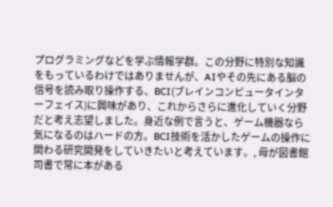プログラミングなどを学ぶ情報学群。この分野に特別な知識をもっているわけではありませんが、AIやその先にある脳の信号を読み取り操作する、BCI(ブレインコンピュータインターフェイス)に興味があり、これからさらに進化していく分野だと考え志望しました。身近な例で言うと、ゲーム機器なら気になるのはハードの方。BCI技術を活かしたゲームの操作に関わる研究開発をしていきたいと考えています。, 母が図書館司書で常に本がある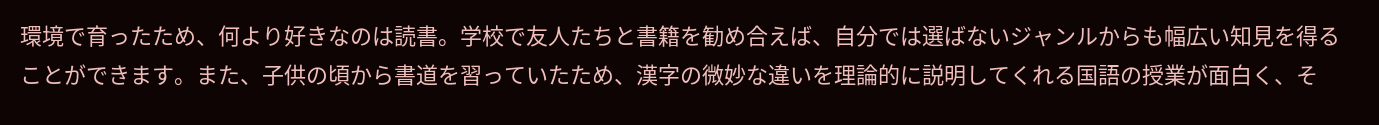環境で育ったため、何より好きなのは読書。学校で友人たちと書籍を勧め合えば、自分では選ばないジャンルからも幅広い知見を得ることができます。また、子供の頃から書道を習っていたため、漢字の微妙な違いを理論的に説明してくれる国語の授業が面白く、そ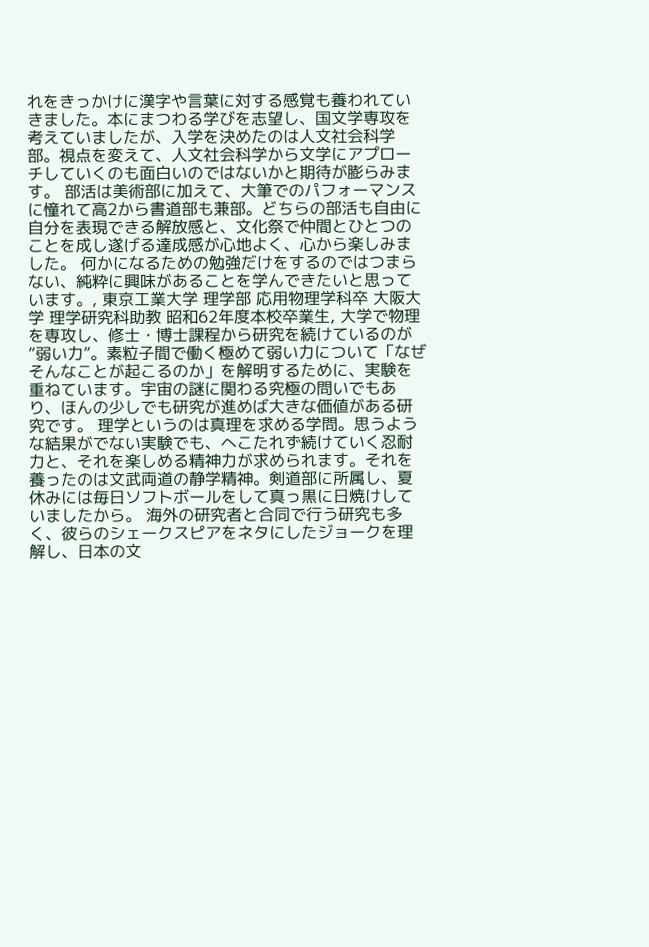れをきっかけに漢字や言葉に対する感覚も養われていきました。本にまつわる学びを志望し、国文学専攻を考えていましたが、入学を決めたのは人文社会科学部。視点を変えて、人文社会科学から文学にアプローチしていくのも面白いのではないかと期待が膨らみます。 部活は美術部に加えて、大筆でのパフォーマンスに憧れて高2から書道部も兼部。どちらの部活も自由に自分を表現できる解放感と、文化祭で仲間とひとつのことを成し遂げる達成感が心地よく、心から楽しみました。 何かになるための勉強だけをするのではつまらない、純粋に興味があることを学んできたいと思っています。, 東京工業大学 理学部 応用物理学科卒 大阪大学 理学研究科助教 昭和62年度本校卒業生, 大学で物理を専攻し、修士・博士課程から研究を続けているのが“弱い力”。素粒子間で働く極めて弱い力について「なぜそんなことが起こるのか」を解明するために、実験を重ねています。宇宙の謎に関わる究極の問いでもあり、ほんの少しでも研究が進めば大きな価値がある研究です。 理学というのは真理を求める学問。思うような結果がでない実験でも、へこたれず続けていく忍耐力と、それを楽しめる精神力が求められます。それを養ったのは文武両道の静学精神。剣道部に所属し、夏休みには毎日ソフトボールをして真っ黒に日焼けしていましたから。 海外の研究者と合同で行う研究も多く、彼らのシェークスピアをネタにしたジョークを理解し、日本の文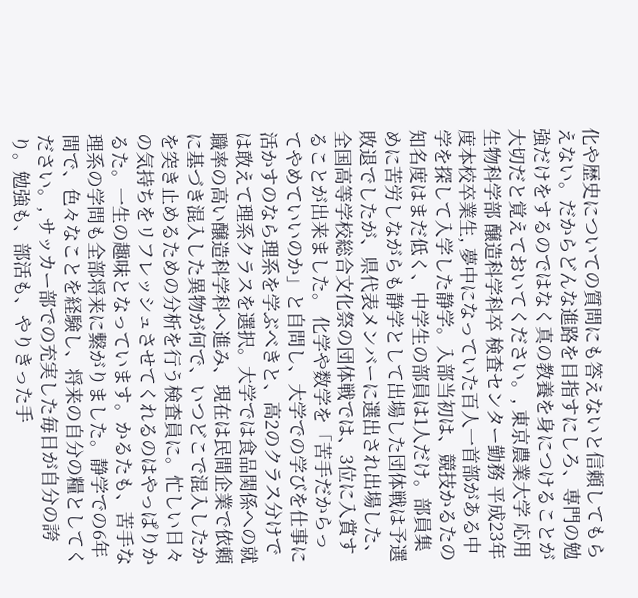化や歴史についての質問にも答えないと信頼してもらえない。だからどんな進路を目指すにしろ、専門の勉強だけをするのではなく真の教養を身につけることが大切だと覚えておいてください。, 東京農業大学 応用生物科学部 醸造科学科卒 検査センター勤務 平成23年度本校卒業生, 夢中になっていた百人一首部がある中学を探して入学した静学。入部当初は、競技かるたの知名度はまだ低く、中学生の部員は1人だけ。部員集めに苦労しながらも静学として出場した団体戦は予選敗退でしたが、県代表メンバーに選出され出場した、全国高等学校総合文化祭の団体戦では、3位に入賞することが出来ました。 化学や数学を「苦手だからってやめていいのか」と自問し、大学での学びを仕事に活かすのなら理系を学ぶべきと、高2のクラス分けでは敢えて理系クラスを選択。大学では食品関係への就職率の高い醸造科学科へ進み、現在は民間企業で依頼に基づき混入した異物が何で、いつどこで混入したかを突き止めるための分析を行う検査員に。忙しい日々の気持ちをリフレッシュさせてくれるのはやっぱりかるた。一生の趣味となっています。かるたも、苦手な理系の学問も全部将来に繋がりました。静学での6年間で、色々なことを経験し、将来の自分の糧としてください。, サッカー部での充実した毎日が自分の誇り。勉強も、部活も、やりきった手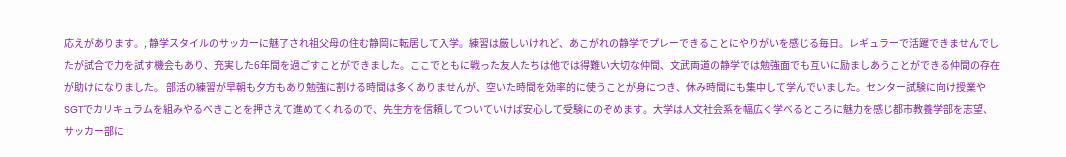応えがあります。, 静学スタイルのサッカーに魅了され祖父母の住む静岡に転居して入学。練習は厳しいけれど、あこがれの静学でプレーできることにやりがいを感じる毎日。レギュラーで活躍できませんでしたが試合で力を試す機会もあり、充実した6年間を過ごすことができました。ここでともに戦った友人たちは他では得難い大切な仲間、文武両道の静学では勉強面でも互いに励ましあうことができる仲間の存在が助けになりました。 部活の練習が早朝も夕方もあり勉強に割ける時間は多くありませんが、空いた時間を効率的に使うことが身につき、休み時間にも集中して学んでいました。センター試験に向け授業やSGTでカリキュラムを組みやるべきことを押さえて進めてくれるので、先生方を信頼してついていけば安心して受験にのぞめます。大学は人文社会系を幅広く学べるところに魅力を感じ都市教養学部を志望、サッカー部に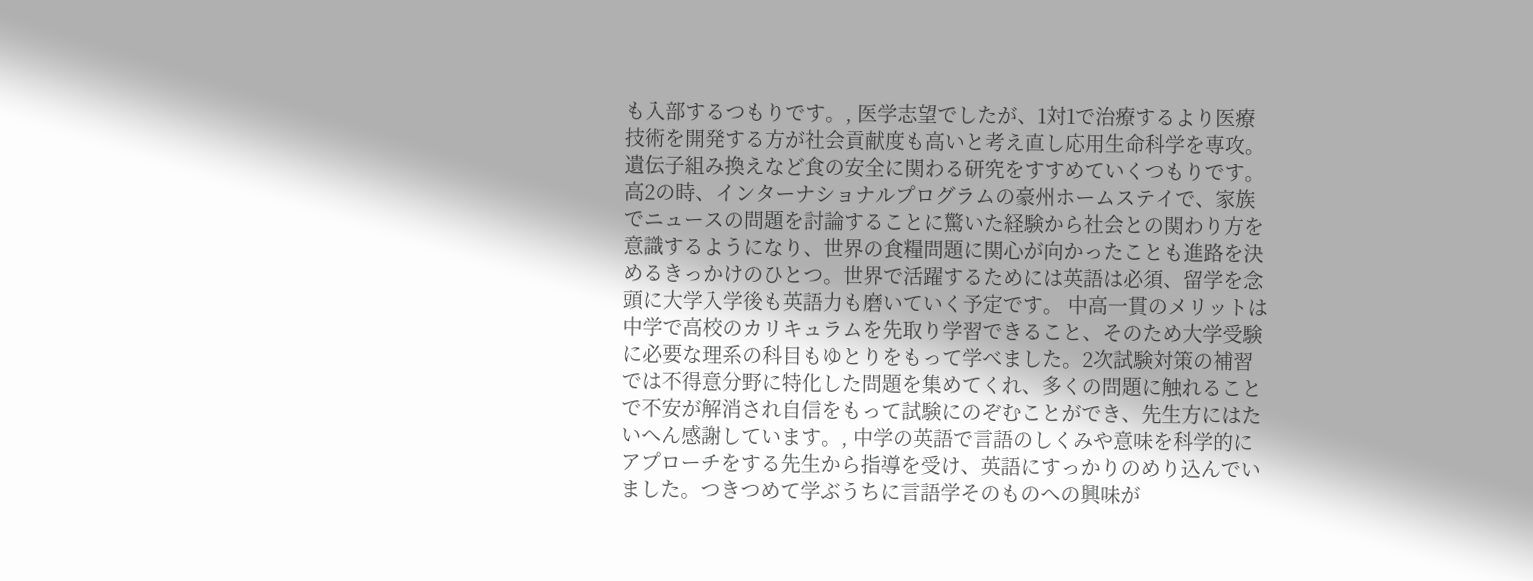も入部するつもりです。, 医学志望でしたが、1対1で治療するより医療技術を開発する方が社会貢献度も高いと考え直し応用生命科学を専攻。遺伝子組み換えなど食の安全に関わる研究をすすめていくつもりです。高2の時、インターナショナルプログラムの豪州ホームステイで、家族でニュースの問題を討論することに驚いた経験から社会との関わり方を意識するようになり、世界の食糧問題に関心が向かったことも進路を決めるきっかけのひとつ。世界で活躍するためには英語は必須、留学を念頭に大学入学後も英語力も磨いていく予定です。 中高一貫のメリットは中学で高校のカリキュラムを先取り学習できること、そのため大学受験に必要な理系の科目もゆとりをもって学べました。2次試験対策の補習では不得意分野に特化した問題を集めてくれ、多くの問題に触れることで不安が解消され自信をもって試験にのぞむことができ、先生方にはたいへん感謝しています。, 中学の英語で言語のしくみや意味を科学的にアプローチをする先生から指導を受け、英語にすっかりのめり込んでいました。つきつめて学ぶうちに言語学そのものへの興味が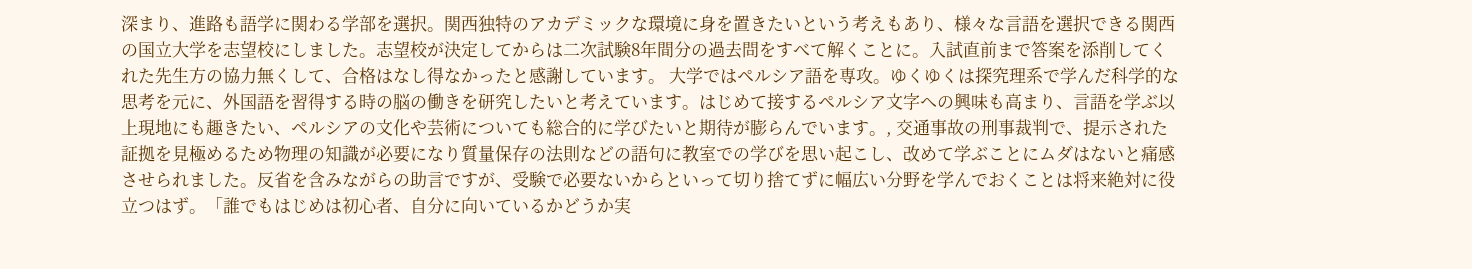深まり、進路も語学に関わる学部を選択。関西独特のアカデミックな環境に身を置きたいという考えもあり、様々な言語を選択できる関西の国立大学を志望校にしました。志望校が決定してからは二次試験8年間分の過去問をすべて解くことに。入試直前まで答案を添削してくれた先生方の協力無くして、合格はなし得なかったと感謝しています。 大学ではペルシア語を専攻。ゆくゆくは探究理系で学んだ科学的な思考を元に、外国語を習得する時の脳の働きを研究したいと考えています。はじめて接するペルシア文字への興味も高まり、言語を学ぶ以上現地にも趣きたい、ペルシアの文化や芸術についても総合的に学びたいと期待が膨らんでいます。, 交通事故の刑事裁判で、提示された証拠を見極めるため物理の知識が必要になり質量保存の法則などの語句に教室での学びを思い起こし、改めて学ぶことにムダはないと痛感させられました。反省を含みながらの助言ですが、受験で必要ないからといって切り捨てずに幅広い分野を学んでおくことは将来絶対に役立つはず。「誰でもはじめは初心者、自分に向いているかどうか実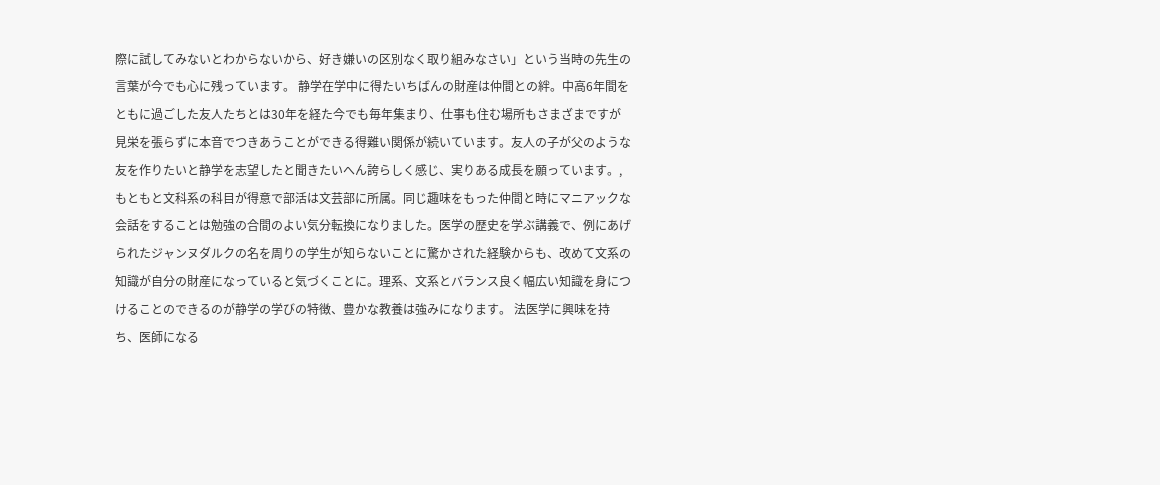際に試してみないとわからないから、好き嫌いの区別なく取り組みなさい」という当時の先生の言葉が今でも心に残っています。 静学在学中に得たいちばんの財産は仲間との絆。中高6年間をともに過ごした友人たちとは30年を経た今でも毎年集まり、仕事も住む場所もさまざまですが見栄を張らずに本音でつきあうことができる得難い関係が続いています。友人の子が父のような友を作りたいと静学を志望したと聞きたいへん誇らしく感じ、実りある成長を願っています。, もともと文科系の科目が得意で部活は文芸部に所属。同じ趣味をもった仲間と時にマニアックな会話をすることは勉強の合間のよい気分転換になりました。医学の歴史を学ぶ講義で、例にあげられたジャンヌダルクの名を周りの学生が知らないことに驚かされた経験からも、改めて文系の知識が自分の財産になっていると気づくことに。理系、文系とバランス良く幅広い知識を身につけることのできるのが静学の学びの特徴、豊かな教養は強みになります。 法医学に興味を持ち、医師になる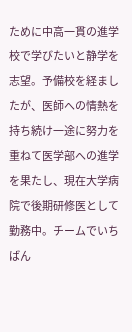ために中高一貫の進学校で学びたいと静学を志望。予備校を経ましたが、医師への情熱を持ち続け一途に努力を重ねて医学部への進学を果たし、現在大学病院で後期研修医として勤務中。チームでいちばん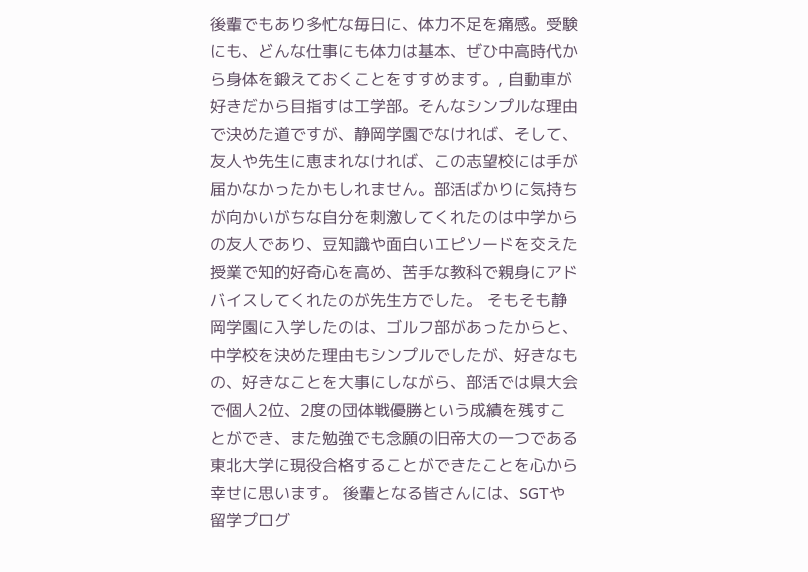後輩でもあり多忙な毎日に、体力不足を痛感。受験にも、どんな仕事にも体力は基本、ぜひ中高時代から身体を鍛えておくことをすすめます。, 自動車が好きだから目指すは工学部。そんなシンプルな理由で決めた道ですが、静岡学園でなければ、そして、友人や先生に恵まれなければ、この志望校には手が届かなかったかもしれません。部活ばかりに気持ちが向かいがちな自分を刺激してくれたのは中学からの友人であり、豆知識や面白いエピソードを交えた授業で知的好奇心を高め、苦手な教科で親身にアドバイスしてくれたのが先生方でした。 そもそも静岡学園に入学したのは、ゴルフ部があったからと、中学校を決めた理由もシンプルでしたが、好きなもの、好きなことを大事にしながら、部活では県大会で個人2位、2度の団体戦優勝という成績を残すことができ、また勉強でも念願の旧帝大の一つである東北大学に現役合格することができたことを心から幸せに思います。 後輩となる皆さんには、SGTや留学プログ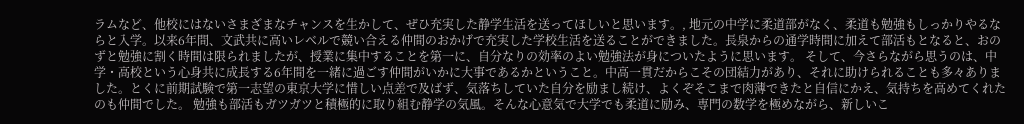ラムなど、他校にはないさまざまなチャンスを生かして、ぜひ充実した静学生活を送ってほしいと思います。, 地元の中学に柔道部がなく、柔道も勉強もしっかりやるならと入学。以来6年間、文武共に高いレベルで競い合える仲間のおかげで充実した学校生活を送ることができました。長泉からの通学時間に加えて部活もとなると、おのずと勉強に割く時間は限られましたが、授業に集中することを第一に、自分なりの効率のよい勉強法が身についたように思います。 そして、今さらながら思うのは、中学・高校という心身共に成長する6年間を一緒に過ごす仲間がいかに大事であるかということ。中高一貫だからこその団結力があり、それに助けられることも多々ありました。とくに前期試験で第一志望の東京大学に惜しい点差で及ばず、気落ちしていた自分を励まし続け、よくぞそこまで肉薄できたと自信にかえ、気持ちを高めてくれたのも仲間でした。 勉強も部活もガツガツと積極的に取り組む静学の気風。そんな心意気で大学でも柔道に励み、専門の数学を極めながら、新しいこ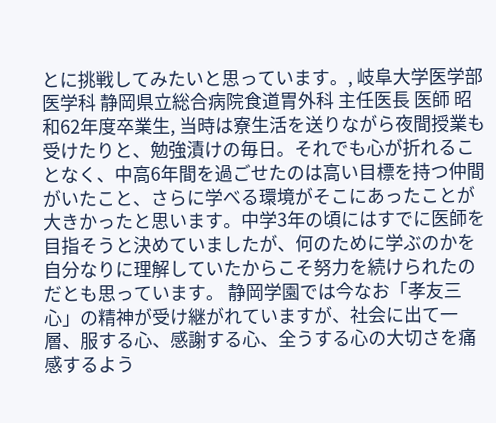とに挑戦してみたいと思っています。, 岐阜大学医学部医学科 静岡県立総合病院食道胃外科 主任医長 医師 昭和62年度卒業生, 当時は寮生活を送りながら夜間授業も受けたりと、勉強漬けの毎日。それでも心が折れることなく、中高6年間を過ごせたのは高い目標を持つ仲間がいたこと、さらに学べる環境がそこにあったことが大きかったと思います。中学3年の頃にはすでに医師を目指そうと決めていましたが、何のために学ぶのかを自分なりに理解していたからこそ努力を続けられたのだとも思っています。 静岡学園では今なお「孝友三心」の精神が受け継がれていますが、社会に出て一層、服する心、感謝する心、全うする心の大切さを痛感するよう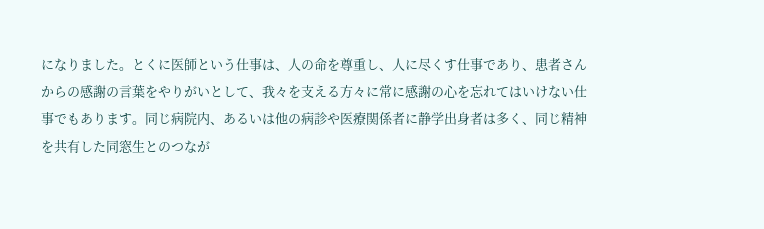になりました。とくに医師という仕事は、人の命を尊重し、人に尽くす仕事であり、患者さんからの感謝の言葉をやりがいとして、我々を支える方々に常に感謝の心を忘れてはいけない仕事でもあります。同じ病院内、あるいは他の病診や医療関係者に静学出身者は多く、同じ精神を共有した同窓生とのつなが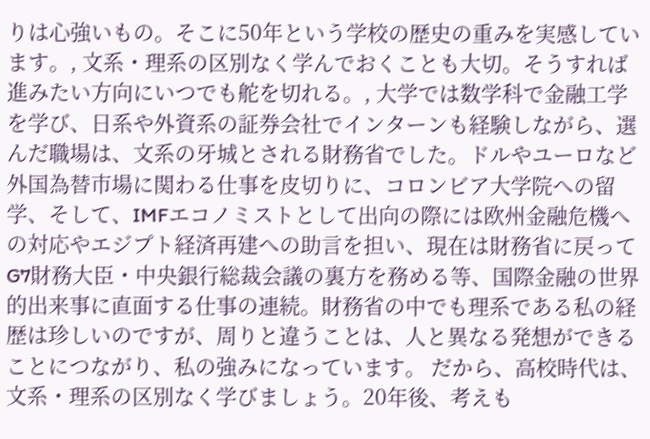りは心強いもの。そこに50年という学校の歴史の重みを実感しています。, 文系・理系の区別なく学んでおくことも大切。そうすれば進みたい方向にいつでも舵を切れる。, 大学では数学科で金融工学を学び、日系や外資系の証券会社でインターンも経験しながら、選んだ職場は、文系の牙城とされる財務省でした。ドルやユーロなど外国為替市場に関わる仕事を皮切りに、コロンビア大学院への留学、そして、IMFエコノミストとして出向の際には欧州金融危機への対応やエジプト経済再建への助言を担い、現在は財務省に戻ってG7財務大臣・中央銀行総裁会議の裏方を務める等、国際金融の世界的出来事に直面する仕事の連続。財務省の中でも理系である私の経歴は珍しいのですが、周りと違うことは、人と異なる発想ができることにつながり、私の強みになっています。 だから、高校時代は、文系・理系の区別なく学びましょう。20年後、考えも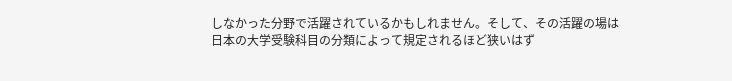しなかった分野で活躍されているかもしれません。そして、その活躍の場は日本の大学受験科目の分類によって規定されるほど狭いはず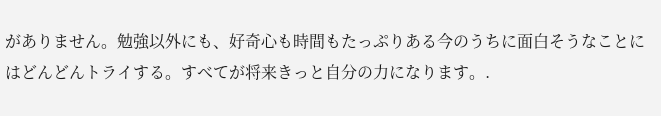がありません。勉強以外にも、好奇心も時間もたっぷりある今のうちに面白そうなことにはどんどんトライする。すべてが将来きっと自分の力になります。.